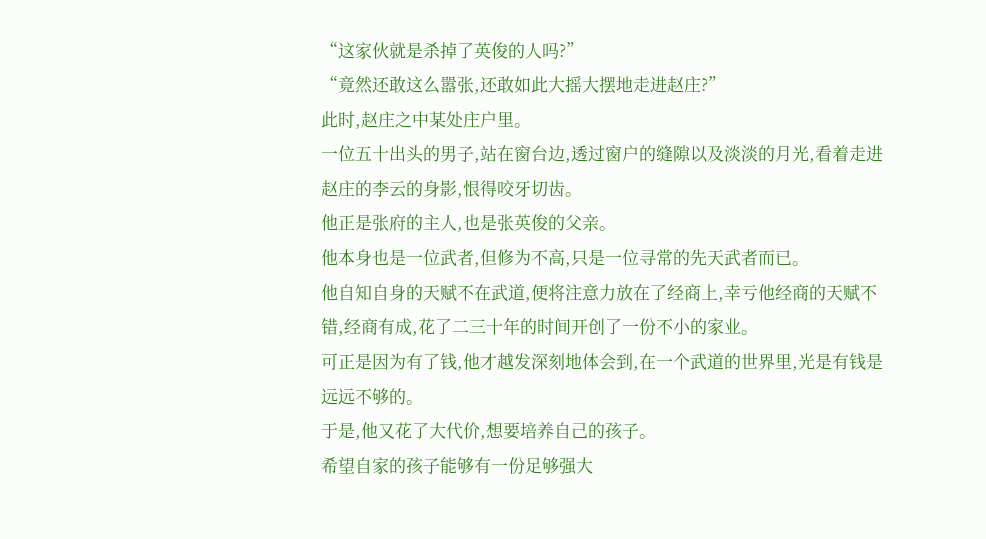“这家伙就是杀掉了英俊的人吗?”
“竟然还敢这么嚣张,还敢如此大摇大摆地走进赵庄?”
此时,赵庄之中某处庄户里。
一位五十出头的男子,站在窗台边,透过窗户的缝隙以及淡淡的月光,看着走进赵庄的李云的身影,恨得咬牙切齿。
他正是张府的主人,也是张英俊的父亲。
他本身也是一位武者,但修为不高,只是一位寻常的先天武者而已。
他自知自身的天赋不在武道,便将注意力放在了经商上,幸亏他经商的天赋不错,经商有成,花了二三十年的时间开创了一份不小的家业。
可正是因为有了钱,他才越发深刻地体会到,在一个武道的世界里,光是有钱是远远不够的。
于是,他又花了大代价,想要培养自己的孩子。
希望自家的孩子能够有一份足够强大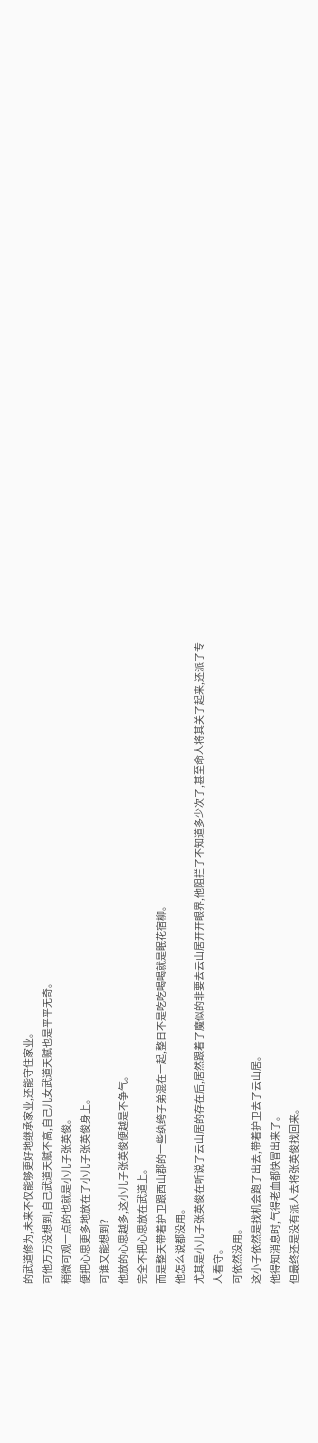的武道修为,未来不仅能够更好地继承家业,还能守住家业。
可他万万没想到,自己武道天赋不高,自己儿女武道天赋也是平平无奇。
稍微可观一点的也就是小儿子张英俊。
便把心思更多地放在了小儿子张英俊身上。
可谁又能想到?
他放的心思越多,这小儿子张英俊便越是不争气。
完全不把心思放在武道上。
而是整天带着护卫跟西山郡的一些纨绔子弟混在一起,整日不是吃吃喝喝就是眠花宿柳。
他怎么说都没用。
尤其是小儿子张英俊在听说了云山居的存在后,居然跟着了魔似的非要去云山居开开眼界,他阻拦了不知道多少次了,甚至命人将其关了起来,还派了专人看守。
可依然没用。
这小子依然是找机会跑了出去,带着护卫去了云山居。
他得知消息时,气得老血都快冒出来了。
但最终还是没有派人去将张英俊找回来。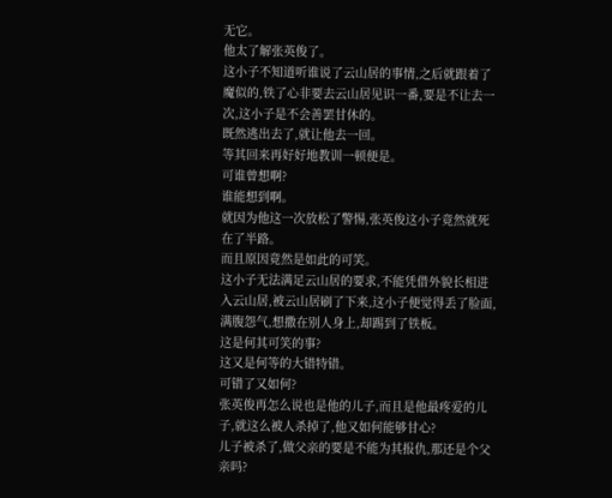无它。
他太了解张英俊了。
这小子不知道听谁说了云山居的事情,之后就跟着了魔似的,铁了心非要去云山居见识一番,要是不让去一次,这小子是不会善罢甘休的。
既然逃出去了,就让他去一回。
等其回来再好好地教训一顿便是。
可谁曾想啊?
谁能想到啊。
就因为他这一次放松了警惕,张英俊这小子竟然就死在了半路。
而且原因竟然是如此的可笑。
这小子无法满足云山居的要求,不能凭借外貌长相进入云山居,被云山居刷了下来,这小子便觉得丢了脸面,满腹怨气,想撒在别人身上,却踢到了铁板。
这是何其可笑的事?
这又是何等的大错特错。
可错了又如何?
张英俊再怎么说也是他的儿子,而且是他最疼爱的儿子,就这么被人杀掉了,他又如何能够甘心?
儿子被杀了,做父亲的要是不能为其报仇,那还是个父亲吗?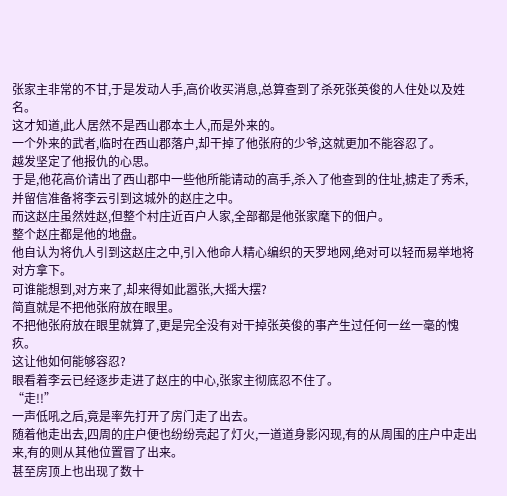张家主非常的不甘,于是发动人手,高价收买消息,总算查到了杀死张英俊的人住处以及姓名。
这才知道,此人居然不是西山郡本土人,而是外来的。
一个外来的武者,临时在西山郡落户,却干掉了他张府的少爷,这就更加不能容忍了。
越发坚定了他报仇的心思。
于是,他花高价请出了西山郡中一些他所能请动的高手,杀入了他查到的住址,掳走了秀禾,并留信准备将李云引到这城外的赵庄之中。
而这赵庄虽然姓赵,但整个村庄近百户人家,全部都是他张家麾下的佃户。
整个赵庄都是他的地盘。
他自认为将仇人引到这赵庄之中,引入他命人精心编织的天罗地网,绝对可以轻而易举地将对方拿下。
可谁能想到,对方来了,却来得如此嚣张,大摇大摆?
简直就是不把他张府放在眼里。
不把他张府放在眼里就算了,更是完全没有对干掉张英俊的事产生过任何一丝一毫的愧疚。
这让他如何能够容忍?
眼看着李云已经逐步走进了赵庄的中心,张家主彻底忍不住了。
“走!!”
一声低吼之后,竟是率先打开了房门走了出去。
随着他走出去,四周的庄户便也纷纷亮起了灯火,一道道身影闪现,有的从周围的庄户中走出来,有的则从其他位置冒了出来。
甚至房顶上也出现了数十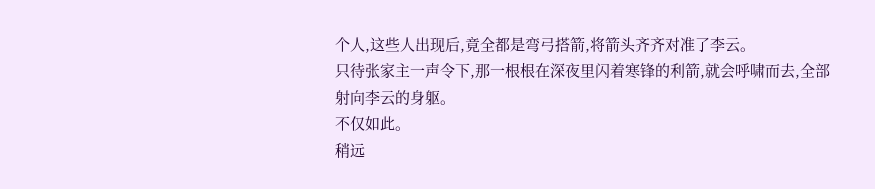个人,这些人出现后,竟全都是弯弓搭箭,将箭头齐齐对准了李云。
只待张家主一声令下,那一根根在深夜里闪着寒锋的利箭,就会呼啸而去,全部射向李云的身躯。
不仅如此。
稍远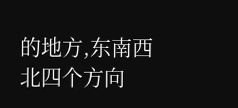的地方,东南西北四个方向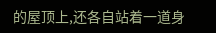的屋顶上,还各自站着一道身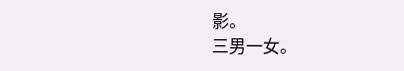影。
三男一女。